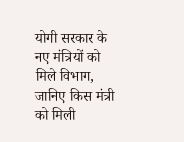योगी सरकार के नए मंत्रियों को मिले विभाग, जानिए किस मंत्री को मिली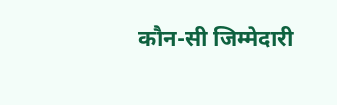कौन-सी जिम्मेदारी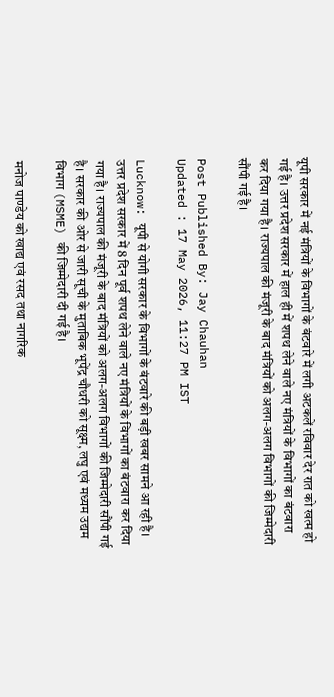यूपी सरकार में नई मंत्रियों के विभागों के बंटवारे में लगी अटकलें रविवार देर रात को खत्म हो गई है। उत्तर प्रदेश सरकार में हाल ही में शपथ लेने वाले नए मंत्रियों के विभागों का बंटवारा कर दिया गया है। राज्यपाल की मंजूरी के बाद मंत्रियों को अलग-अलग विभागों की जिम्मेदारी सौंपी गई है।

Post Published By: Jay Chauhan
Updated : 17 May 2026, 11:27 PM IST

Lucknow: यूपी से योगी सरकार के विभागों के बंटवारे की बड़ी खबर सामने आ रही है। उत्तर प्रदेश सरकार में 8 दिन पूर्व शपथ लेने वाले नए मंत्रियों के विभागों का बंटवारा कर दिया गया है। राज्यपाल की मंजूरी के बाद मंत्रियों को अलग-अलग विभागों की जिम्मेदारी सौंपी गई है। सरकार की ओर से जारी सूची के मुताबिक भूपेंद्र चौधरी को सूक्ष्म, लघु एवं मध्यम उद्यम विभाग (MSME) की जिम्मेदारी दी गई है।

मनोज पाण्डेय को खाद्य एवं रसद तथा नागरिक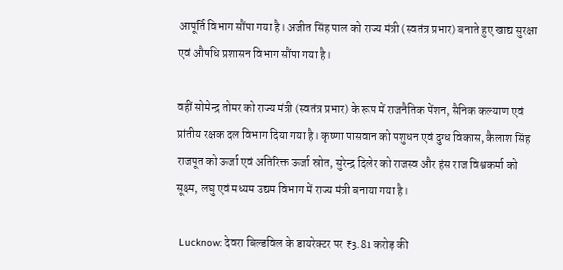आपूर्ति विभाग सौंपा गया है। अजीत सिंह पाल को राज्य मंत्री (स्वतंत्र प्रभार) बनाते हुए खाद्य सुरक्षा एवं औषधि प्रशासन विभाग सौंपा गया है।

वहीं सोमेन्द्र तोमर को राज्य मंत्री (स्वतंत्र प्रभार) के रूप में राजनैतिक पेंशन, सैनिक कल्याण एवं प्रांतीय रक्षक दल विभाग दिया गया है। कृष्णा पासवान को पशुधन एवं दुग्ध विकास, कैलाश सिंह राजपूत को ऊर्जा एवं अतिरिक्त ऊर्जा स्रोत, सुरेन्द्र दिलेर को राजस्व और हंस राज विश्वकर्मा को सूक्ष्म, लघु एवं मध्यम उद्यम विभाग में राज्य मंत्री बनाया गया है।

 Lucknow: देवरा बिल्डविल के डायरेक्टर पर ₹3.81 करोड़ की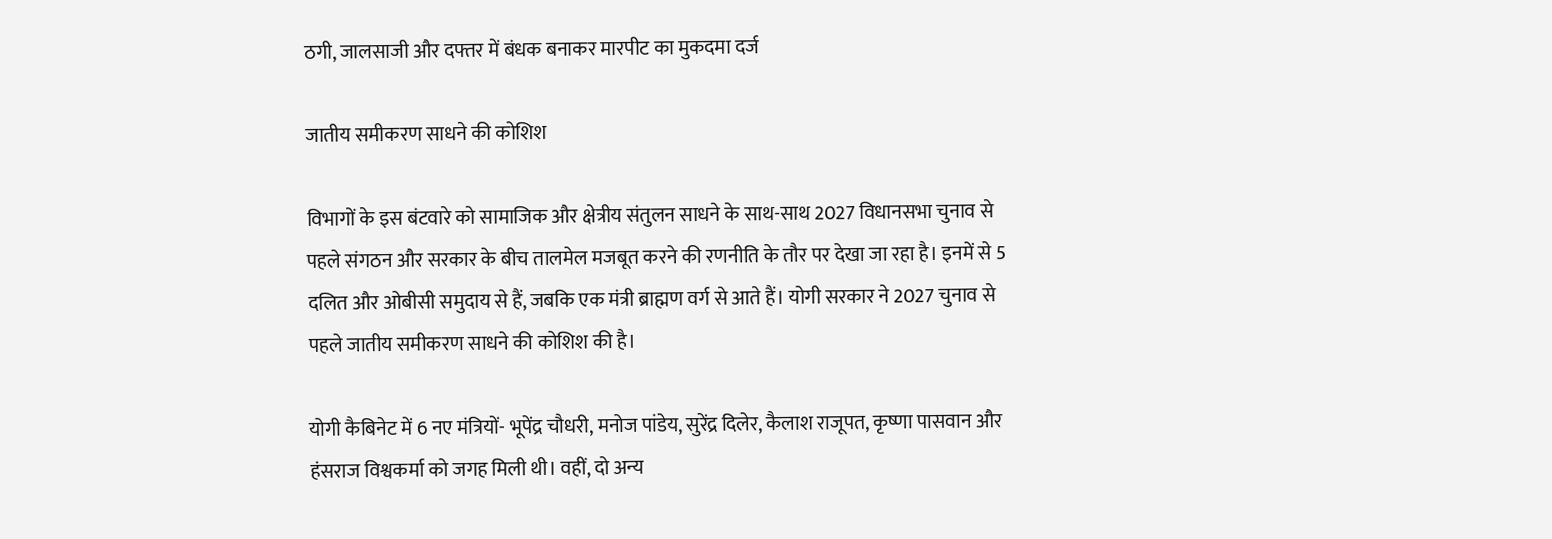ठगी, जालसाजी और दफ्तर में बंधक बनाकर मारपीट का मुकदमा दर्ज

जातीय समीकरण साधने की कोशिश

विभागों के इस बंटवारे को सामाजिक और क्षेत्रीय संतुलन साधने के साथ-साथ 2027 विधानसभा चुनाव से पहले संगठन और सरकार के बीच तालमेल मजबूत करने की रणनीति के तौर पर देखा जा रहा है। इनमें से 5 दलित और ओबीसी समुदाय से हैं, जबकि एक मंत्री ब्राह्मण वर्ग से आते हैं। योगी सरकार ने 2027 चुनाव से पहले जातीय समीकरण साधने की कोशिश की है।

योगी कैबिनेट में 6 नए मंत्रियों- भूपेंद्र चौधरी, मनोज पांडेय, सुरेंद्र दिलेर, कैलाश राजूपत, कृष्णा पासवान और हंसराज विश्वकर्मा को जगह मिली थी। वहीं, दो अन्य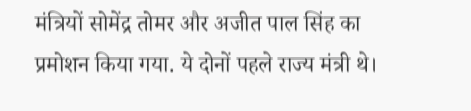मंत्रियों सोमेंद्र तोमर और अजीत पाल सिंह का प्रमोशन किया गया. ये दोनों पहले राज्य मंत्री थे।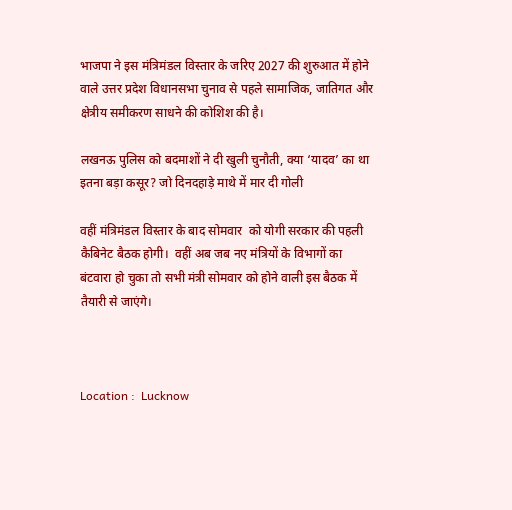भाजपा ने इस मंत्रिमंडल विस्तार के जरिए 2027 की शुरुआत में होने वाले उत्तर प्रदेश विधानसभा चुनाव से पहले सामाजिक, जातिगत और क्षेत्रीय समीकरण साधने की कोशिश की है।

लखनऊ पुलिस को बदमाशों ने दी खुली चुनौती, क्या ‘यादव’ का था इतना बड़ा कसूर? जो दिनदहाड़े माथे में मार दी गोली

वहीं मंत्रिमंडल विस्तार के बाद सोमवार  को योगी सरकार की पहली कैबिनेट बैठक होगी।  वहीं अब जब नए मंत्रियों के विभागों का बंटवारा हो चुका तो सभी मंत्री सोमवार को होने वाली इस बैठक में तैयारी से जाएंगे।



Location :  Lucknow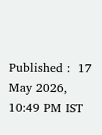Published :  17 May 2026, 10:49 PM IST